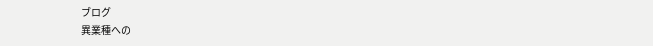ブログ
異業種への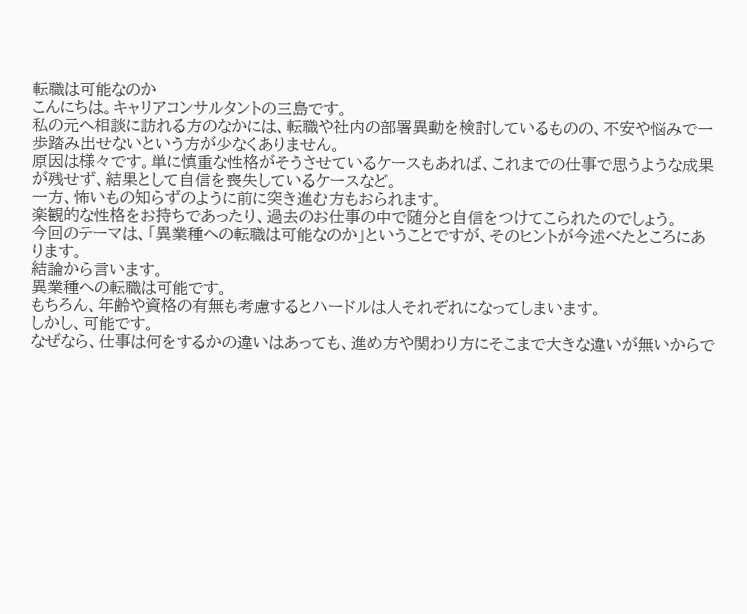転職は可能なのか
こんにちは。キャリアコンサルタントの三島です。
私の元へ相談に訪れる方のなかには、転職や社内の部署異動を検討しているものの、不安や悩みで一歩踏み出せないという方が少なくありません。
原因は様々です。単に慎重な性格がそうさせているケースもあれば、これまでの仕事で思うような成果が残せず、結果として自信を喪失しているケースなど。
一方、怖いもの知らずのように前に突き進む方もおられます。
楽観的な性格をお持ちであったり、過去のお仕事の中で随分と自信をつけてこられたのでしょう。
今回のテーマは、「異業種への転職は可能なのか」ということですが、そのヒントが今述べたところにあります。
結論から言います。
異業種への転職は可能です。
もちろん、年齢や資格の有無も考慮するとハードルは人それぞれになってしまいます。
しかし、可能です。
なぜなら、仕事は何をするかの違いはあっても、進め方や関わり方にそこまで大きな違いが無いからで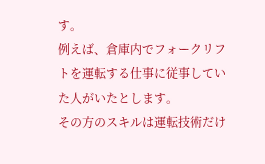す。
例えば、倉庫内でフォークリフトを運転する仕事に従事していた人がいたとします。
その方のスキルは運転技術だけ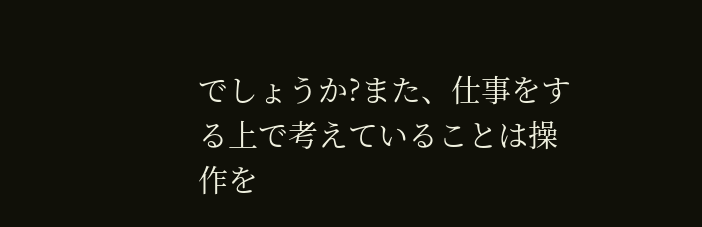でしょうか?また、仕事をする上で考えていることは操作を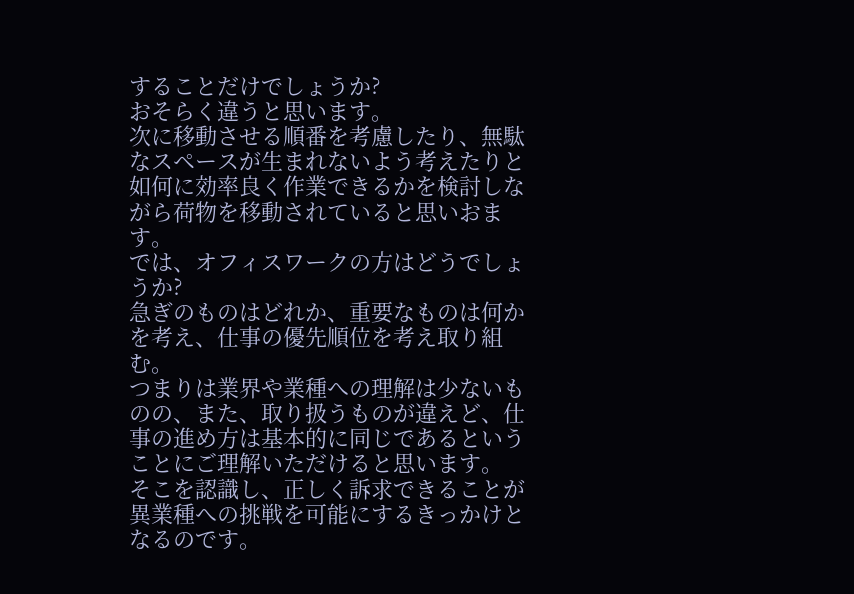することだけでしょうか?
おそらく違うと思います。
次に移動させる順番を考慮したり、無駄なスペースが生まれないよう考えたりと如何に効率良く作業できるかを検討しながら荷物を移動されていると思いおます。
では、オフィスワークの方はどうでしょうか?
急ぎのものはどれか、重要なものは何かを考え、仕事の優先順位を考え取り組む。
つまりは業界や業種への理解は少ないものの、また、取り扱うものが違えど、仕事の進め方は基本的に同じであるということにご理解いただけると思います。
そこを認識し、正しく訴求できることが異業種への挑戦を可能にするきっかけとなるのです。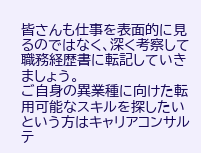皆さんも仕事を表面的に見るのではなく、深く考察して職務経歴書に転記していきましょう。
ご自身の異業種に向けた転用可能なスキルを探したいという方はキャリアコンサルテ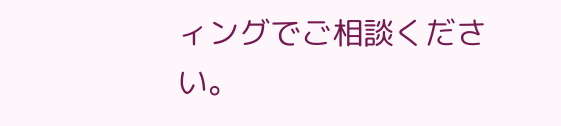ィングでご相談ください。